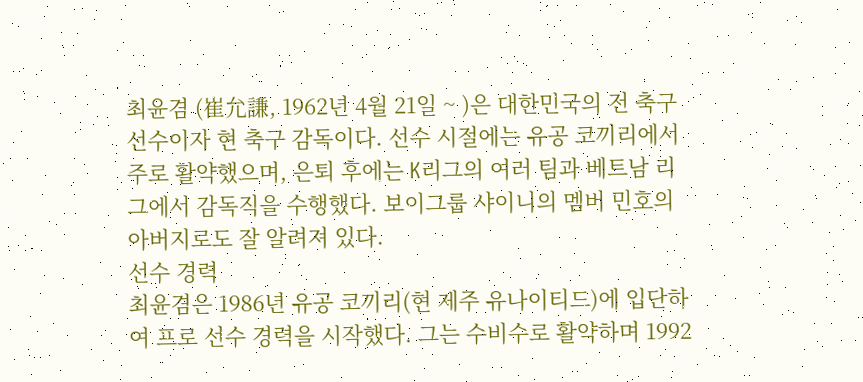최윤겸 (崔允謙, 1962년 4월 21일 ~ )은 대한민국의 전 축구 선수이자 현 축구 감독이다. 선수 시절에는 유공 코끼리에서 주로 활약했으며, 은퇴 후에는 K리그의 여러 팀과 베트남 리그에서 감독직을 수행했다. 보이그룹 샤이니의 멤버 민호의 아버지로도 잘 알려져 있다.
선수 경력
최윤겸은 1986년 유공 코끼리(현 제주 유나이티드)에 입단하여 프로 선수 경력을 시작했다. 그는 수비수로 활약하며 1992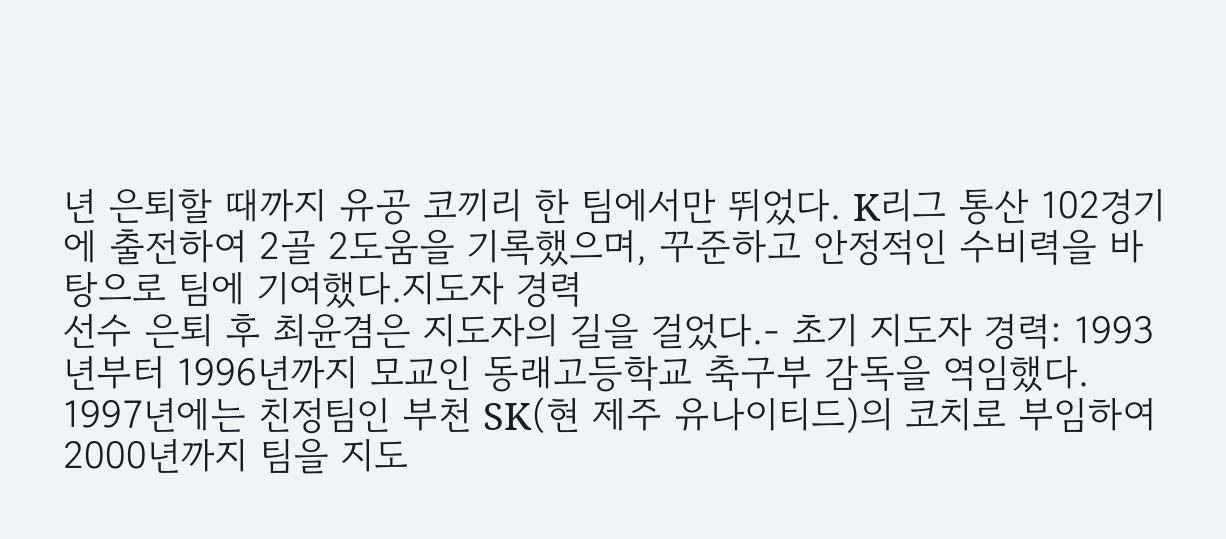년 은퇴할 때까지 유공 코끼리 한 팀에서만 뛰었다. K리그 통산 102경기에 출전하여 2골 2도움을 기록했으며, 꾸준하고 안정적인 수비력을 바탕으로 팀에 기여했다.지도자 경력
선수 은퇴 후 최윤겸은 지도자의 길을 걸었다.- 초기 지도자 경력: 1993년부터 1996년까지 모교인 동래고등학교 축구부 감독을 역임했다. 1997년에는 친정팀인 부천 SK(현 제주 유나이티드)의 코치로 부임하여 2000년까지 팀을 지도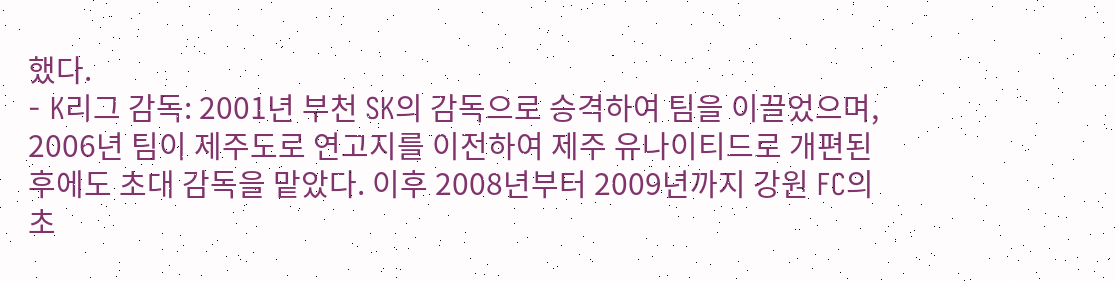했다.
- K리그 감독: 2001년 부천 SK의 감독으로 승격하여 팀을 이끌었으며, 2006년 팀이 제주도로 연고지를 이전하여 제주 유나이티드로 개편된 후에도 초대 감독을 맡았다. 이후 2008년부터 2009년까지 강원 FC의 초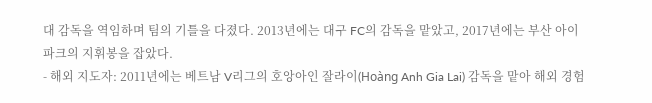대 감독을 역임하며 팀의 기틀을 다졌다. 2013년에는 대구 FC의 감독을 맡았고, 2017년에는 부산 아이파크의 지휘봉을 잡았다.
- 해외 지도자: 2011년에는 베트남 V리그의 호앙아인 잘라이(Hoàng Anh Gia Lai) 감독을 맡아 해외 경험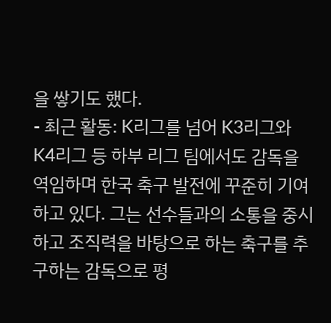을 쌓기도 했다.
- 최근 활동: K리그를 넘어 K3리그와 K4리그 등 하부 리그 팀에서도 감독을 역임하며 한국 축구 발전에 꾸준히 기여하고 있다. 그는 선수들과의 소통을 중시하고 조직력을 바탕으로 하는 축구를 추구하는 감독으로 평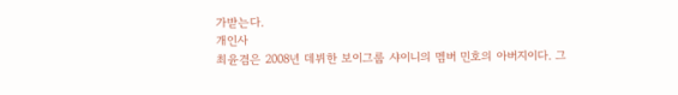가받는다.
개인사
최윤겸은 2008년 데뷔한 보이그룹 샤이니의 멤버 민호의 아버지이다. 그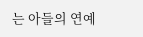는 아들의 연예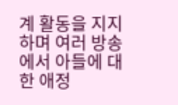계 활동을 지지하며 여러 방송에서 아들에 대한 애정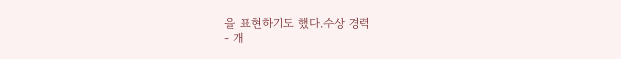을 표현하기도 했다.수상 경력
- 개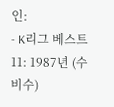인:
- K리그 베스트 11: 1987년 (수비수)